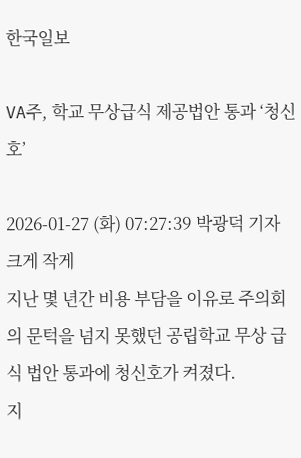한국일보

VA주, 학교 무상급식 제공법안 통과 ‘청신호’

2026-01-27 (화) 07:27:39 박광덕 기자
크게 작게
지난 몇 년간 비용 부담을 이유로 주의회의 문턱을 넘지 못했던 공립학교 무상 급식 법안 통과에 청신호가 켜졌다.
지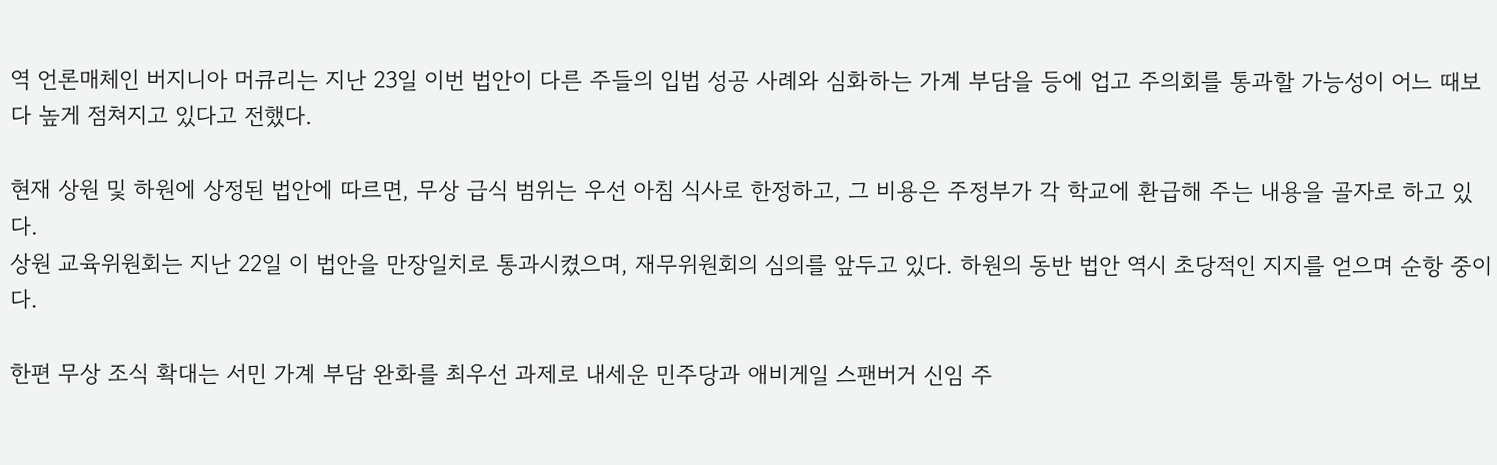역 언론매체인 버지니아 머큐리는 지난 23일 이번 법안이 다른 주들의 입법 성공 사례와 심화하는 가계 부담을 등에 업고 주의회를 통과할 가능성이 어느 때보다 높게 점쳐지고 있다고 전했다.

현재 상원 및 하원에 상정된 법안에 따르면, 무상 급식 범위는 우선 아침 식사로 한정하고, 그 비용은 주정부가 각 학교에 환급해 주는 내용을 골자로 하고 있다.
상원 교육위원회는 지난 22일 이 법안을 만장일치로 통과시켰으며, 재무위원회의 심의를 앞두고 있다. 하원의 동반 법안 역시 초당적인 지지를 얻으며 순항 중이다.

한편 무상 조식 확대는 서민 가계 부담 완화를 최우선 과제로 내세운 민주당과 애비게일 스팬버거 신임 주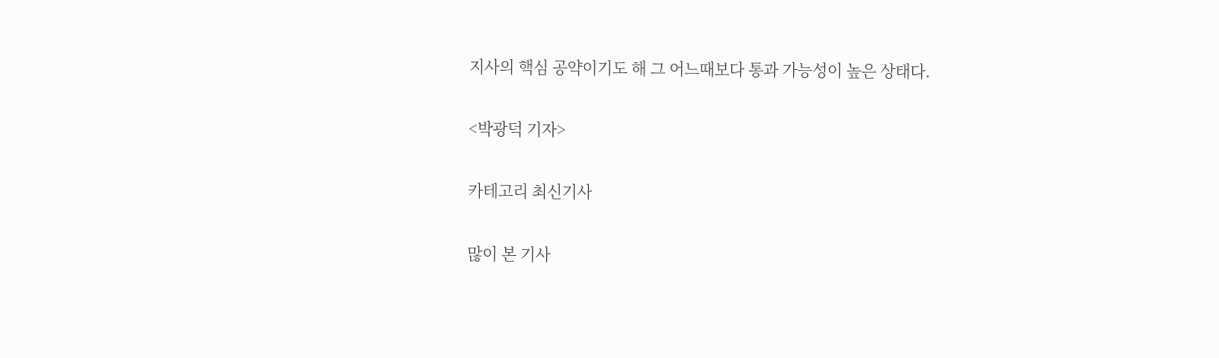지사의 핵심 공약이기도 해 그 어느때보다 통과 가능성이 높은 상태다.

<박광덕 기자>

카테고리 최신기사

많이 본 기사